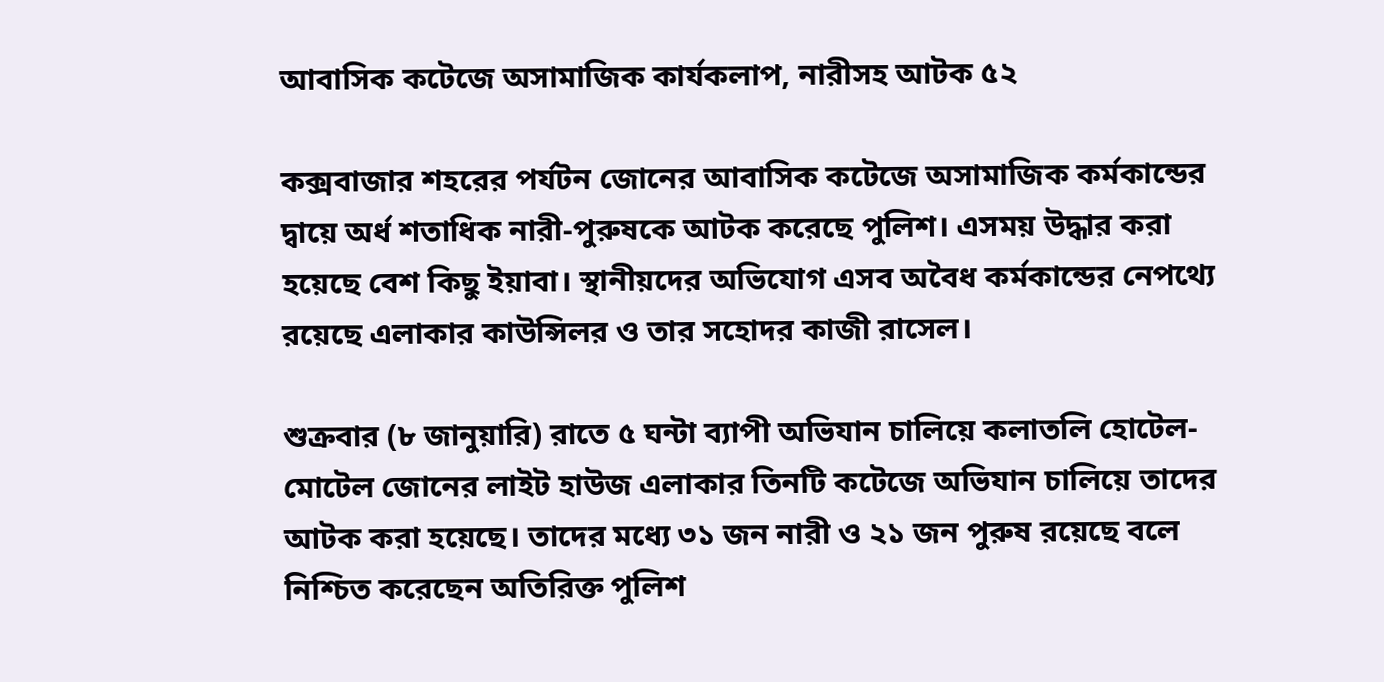আবাসিক কটেজে অসামাজিক কার্যকলাপ, নারীসহ আটক ৫২

কক্সবাজার শহরের পর্যটন জোনের আবাসিক কটেজে অসামাজিক কর্মকান্ডের দ্বায়ে অর্ধ শতাধিক নারী-পুরুষকে আটক করেছে পুলিশ। এসময় উদ্ধার করা হয়েছে বেশ কিছু ইয়াবা। স্থানীয়দের অভিযোগ এসব অবৈধ কর্মকান্ডের নেপথ্যে রয়েছে এলাকার কাউন্সিলর ও তার সহোদর কাজী রাসেল।

শুক্রবার (৮ জানুয়ারি) রাতে ৫ ঘন্টা ব্যাপী অভিযান চালিয়ে কলাতলি হোটেল-মোটেল জোনের লাইট হাউজ এলাকার তিনটি কটেজে অভিযান চালিয়ে তাদের আটক করা হয়েছে। তাদের মধ্যে ৩১ জন নারী ও ২১ জন পুরুষ রয়েছে বলে নিশ্চিত করেছেন অতিরিক্ত পুলিশ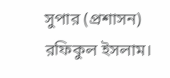সুপার (প্রশাসন) রফিকুল ইসলাম।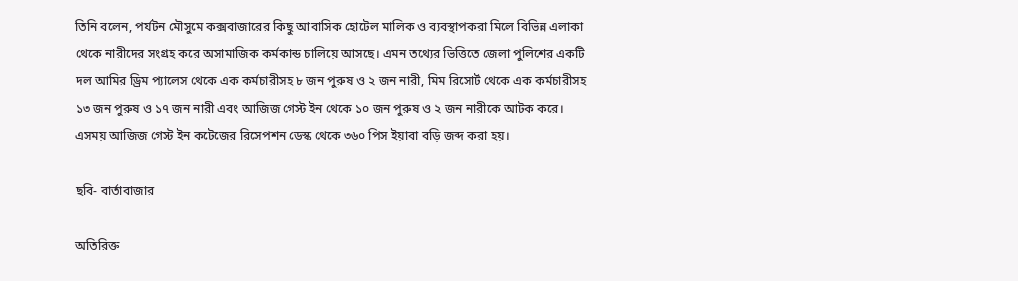তিনি বলেন, পর্যটন মৌসুমে কক্সবাজারের কিছু আবাসিক হোটেল মালিক ও ব্যবস্থাপকরা মিলে বিভিন্ন এলাকা থেকে নারীদের সংগ্রহ করে অসামাজিক কর্মকান্ড চালিয়ে আসছে। এমন তথ্যের ভিত্তিতে জেলা পুলিশের একটি দল আমির ড্রিম প্যালেস থেকে এক কর্মচারীসহ ৮ জন পুরুষ ও ২ জন নারী, মিম রিসোর্ট থেকে এক কর্মচারীসহ ১৩ জন পুরুষ ও ১৭ জন নারী এবং আজিজ গেস্ট ইন থেকে ১০ জন পুরুষ ও ২ জন নারীকে আটক করে। এসময় আজিজ গেস্ট ইন কটেজের রিসেপশন ডেস্ক থেকে ৩৬০ পিস ইয়াবা বড়ি জব্দ করা হয়।

ছবি- বার্তাবাজার

অতিরিক্ত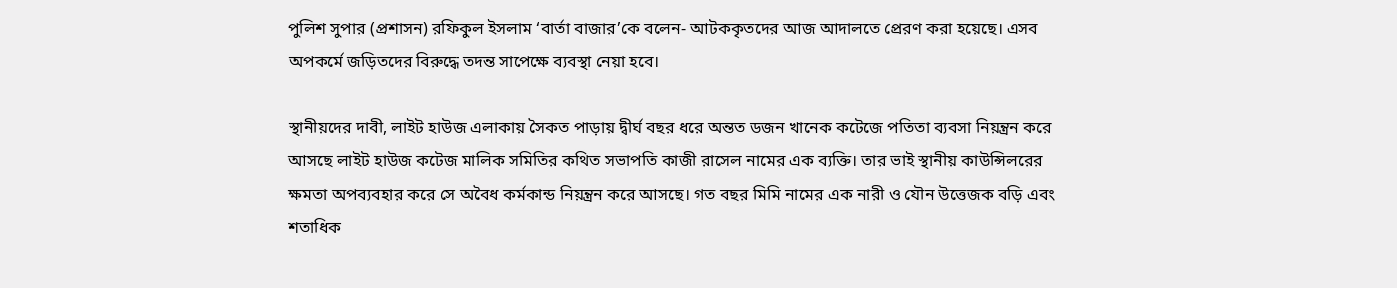পুলিশ সুপার (প্রশাসন) রফিকুল ইসলাম ‘বার্তা বাজার’কে বলেন- আটককৃতদের আজ আদালতে প্রেরণ করা হয়েছে। এসব অপকর্মে জড়িতদের বিরুদ্ধে তদন্ত সাপেক্ষে ব্যবস্থা নেয়া হবে।

স্থানীয়দের দাবী, লাইট হাউজ এলাকায় সৈকত পাড়ায় দ্বীর্ঘ বছর ধরে অন্তত ডজন খানেক কটেজে পতিতা ব্যবসা নিয়ন্ত্রন করে আসছে লাইট হাউজ কটেজ মালিক সমিতির কথিত সভাপতি কাজী রাসেল নামের এক ব্যক্তি। তার ভাই স্থানীয় কাউন্সিলরের ক্ষমতা অপব্যবহার করে সে অবৈধ কর্মকান্ড নিয়ন্ত্রন করে আসছে। গত বছর মিমি নামের এক নারী ও যৌন উত্তেজক বড়ি এবং শতাধিক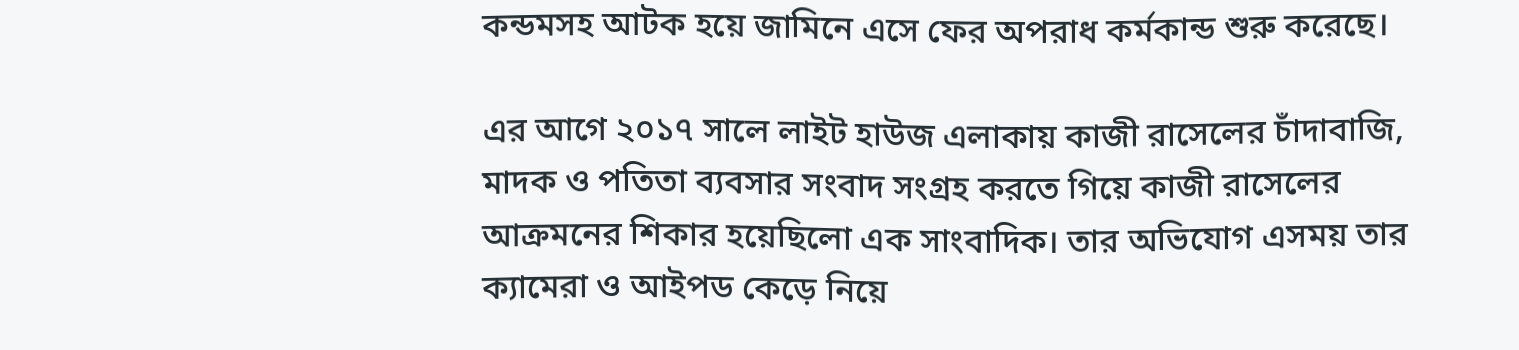কন্ডমসহ আটক হয়ে জামিনে এসে ফের অপরাধ কর্মকান্ড শুরু করেছে।

এর আগে ২০১৭ সালে লাইট হাউজ এলাকায় কাজী রাসেলের চাঁদাবাজি, মাদক ও পতিতা ব্যবসার সংবাদ সংগ্রহ করতে গিয়ে কাজী রাসেলের আক্রমনের শিকার হয়েছিলো এক সাংবাদিক। তার অভিযোগ এসময় তার ক্যামেরা ও আইপড কেড়ে নিয়ে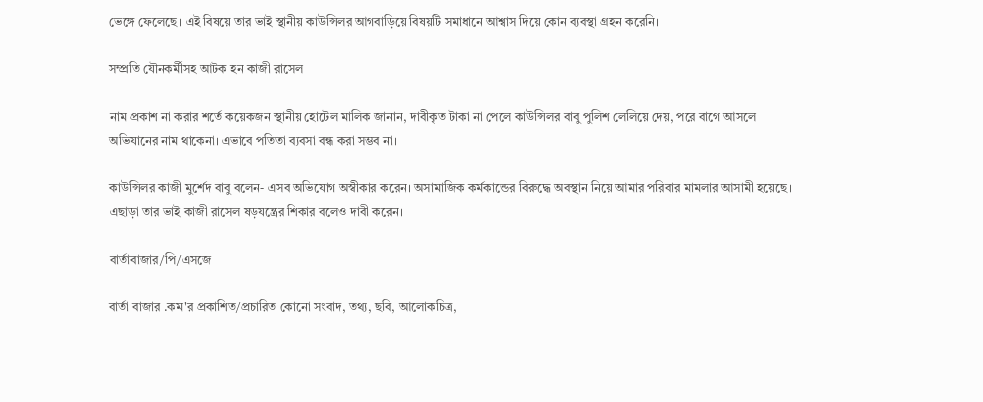ভেঙ্গে ফেলেছে। এই বিষয়ে তার ভাই স্থানীয় কাউন্সিলর আগবাড়িয়ে বিষয়টি সমাধানে আশ্বাস দিয়ে কোন ব্যবস্থা গ্রহন করেনি।

সম্প্রতি যৌনকর্মীসহ আটক হন কাজী রাসেল

নাম প্রকাশ না করার শর্তে কয়েকজন স্থানীয় হোটেল মালিক জানান, দাবীকৃত টাকা না পেলে কাউন্সিলর বাবু পুলিশ লেলিয়ে দেয়, পরে বাগে আসলে অভিযানের নাম থাকেনা। এভাবে পতিতা ব্যবসা বন্ধ করা সম্ভব না।

কাউন্সিলর কাজী মুর্শেদ বাবু বলেন- এসব অভিযোগ অস্বীকার করেন। অসামাজিক কর্মকান্ডের বিরুদ্ধে অবস্থান নিয়ে আমার পরিবার মামলার আসামী হয়েছে। এছাড়া তার ভাই কাজী রাসেল ষড়যন্ত্রের শিকার বলেও দাবী করেন।

বার্তাবাজার/পি/এসজে

বার্তা বাজার .কম'র প্রকাশিত/প্রচারিত কোনো সংবাদ, তথ্য, ছবি, আলোকচিত্র,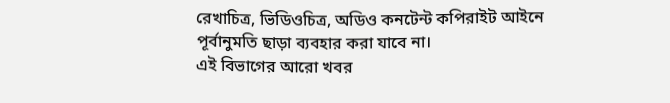রেখাচিত্র, ভিডিওচিত্র, অডিও কনটেন্ট কপিরাইট আইনে পূর্বানুমতি ছাড়া ব্যবহার করা যাবে না।
এই বিভাগের আরো খবর